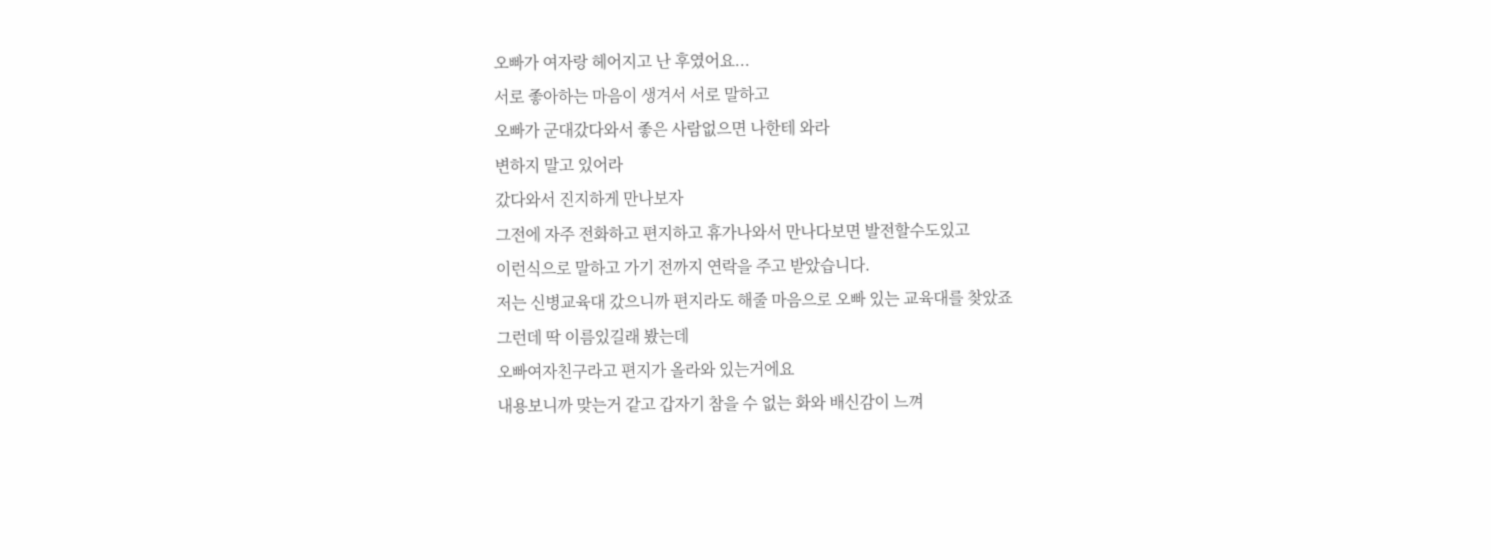오빠가 여자랑 헤어지고 난 후였어요...
서로 좋아하는 마음이 생겨서 서로 말하고
오빠가 군대갔다와서 좋은 사람없으면 나한테 와라
변하지 말고 있어라
갔다와서 진지하게 만나보자
그전에 자주 전화하고 편지하고 휴가나와서 만나다보면 발전할수도있고
이런식으로 말하고 가기 전까지 연락을 주고 받았습니다.
저는 신병교육대 갔으니까 편지라도 해줄 마음으로 오빠 있는 교육대를 찾았죠
그런데 딱 이름있길래 봤는데
오빠여자친구라고 편지가 올라와 있는거에요
내용보니까 맞는거 같고 갑자기 참을 수 없는 화와 배신감이 느껴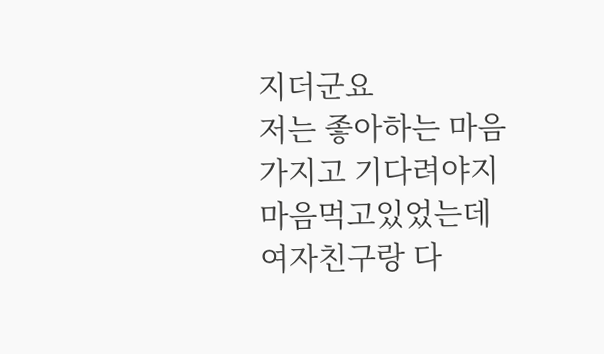지더군요
저는 좋아하는 마음가지고 기다려야지 마음먹고있었는데
여자친구랑 다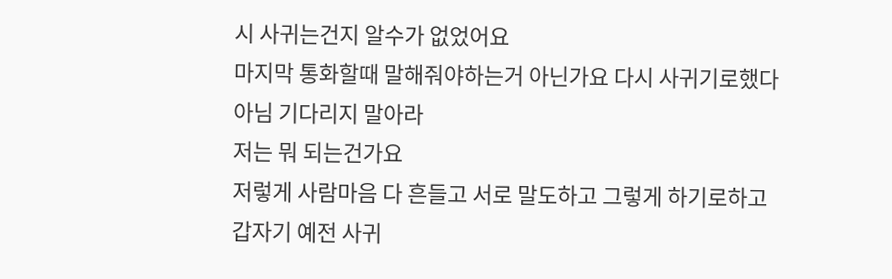시 사귀는건지 알수가 없었어요
마지막 통화할때 말해줘야하는거 아닌가요 다시 사귀기로했다
아님 기다리지 말아라
저는 뭐 되는건가요
저렇게 사람마음 다 흔들고 서로 말도하고 그렇게 하기로하고
갑자기 예전 사귀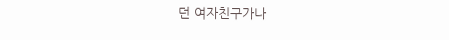던 여자친구가나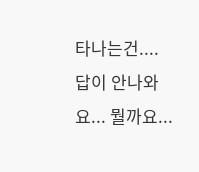타나는건....
답이 안나와요... 뭘까요...